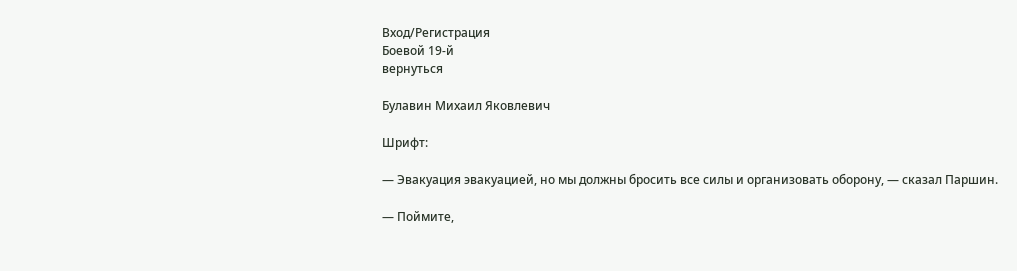Вход/Регистрация
Боевой 19-й
вернуться

Булавин Михаил Яковлевич

Шрифт:

— Эвакуация эвакуацией, но мы должны бросить все силы и организовать оборону, — сказал Паршин.

— Поймите,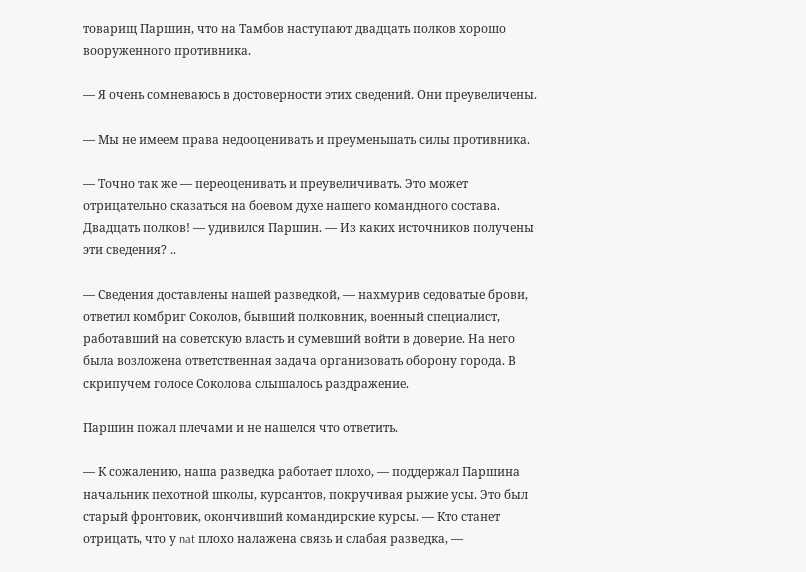товарищ Паршин, что на Тамбов наступают двадцать полков хорошо вооруженного противника.

— Я очень сомневаюсь в достоверности этих сведений. Они преувеличены.

— Мы не имеем права недооценивать и преуменьшать силы противника.

— Точно так же — переоценивать и преувеличивать. Это может отрицательно сказаться на боевом духе нашего командного состава. Двадцать полков! — удивился Паршин. — Из каких источников получены эти сведения? ..

— Сведения доставлены нашей разведкой, — нахмурив седоватые брови, ответил комбриг Соколов, бывший полковник, военный специалист, работавший на советскую власть и сумевший войти в доверие. На него была возложена ответственная задача организовать оборону города. В скрипучем голосе Соколова слышалось раздражение.

Паршин пожал плечами и не нашелся что ответить.

— К сожалению, наша разведка работает плохо, — поддержал Паршина начальник пехотной школы, курсантов, покручивая рыжие усы. Это был старый фронтовик, окончивший командирские курсы. — Кто станет отрицать, что у nat плохо налажена связь и слабая разведка, —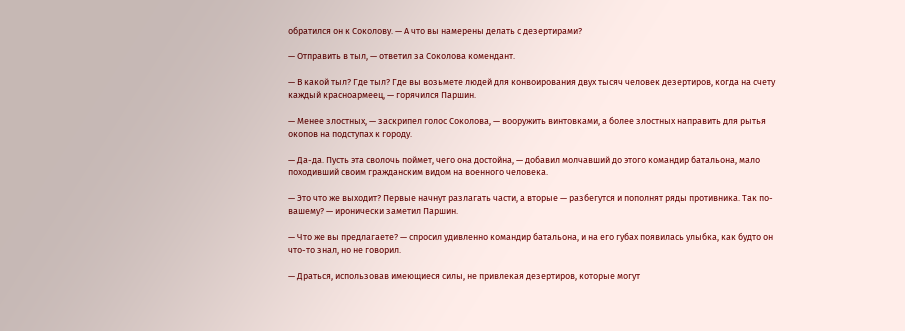обратился он к Соколову. — А что вы намерены делать с дезертирами?

— Отправить в тыл, — ответил за Соколова комендант.

— В какой тыл? Где тыл? Где вы возьмете людей для конвоирования двух тысяч человек дезертиров, когда на счету каждый красноармеец, — горячился Паршин.

— Менее злостных, — заскрипел голос Соколова, — вооружить винтовками, а более злостных направить для рытья окопов на подступах к городу.

— Да-да. Пусть эта сволочь поймет, чего она достойна, — добавил молчавший до этого командир батальона, мало походивший своим гражданским видом на военного человека.

— Это что же выходит? Первые начнут разлагать части, а вторые — разбегутся и пополнят ряды противника. Так по-вашему? — иронически заметил Паршин.

— Что же вы предлагаете? — спросил удивленно командир батальона, и на его губах появилась улыбка, как будто он что-то знал, но не говорил.

— Драться, использовав имеющиеся силы, не привлекая дезертиров, которые могут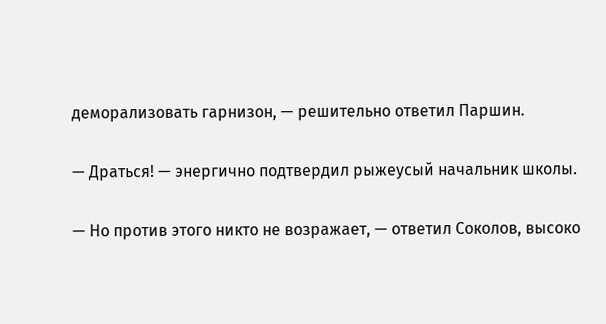деморализовать гарнизон, — решительно ответил Паршин.

— Драться! — энергично подтвердил рыжеусый начальник школы.

— Но против этого никто не возражает, — ответил Соколов, высоко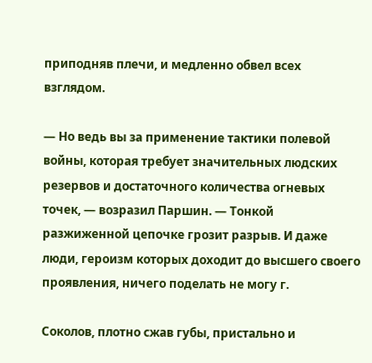приподняв плечи, и медленно обвел всех взглядом.

— Но ведь вы за применение тактики полевой войны, которая требует значительных людских резервов и достаточного количества огневых точек, — возразил Паршин. — Тонкой разжиженной цепочке грозит разрыв. И даже люди, героизм которых доходит до высшего своего проявления, ничего поделать не могу г.

Соколов, плотно сжав губы, пристально и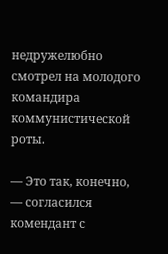недружелюбно смотрел на молодого командира коммунистической роты.

— Это так, конечно, — согласился комендант с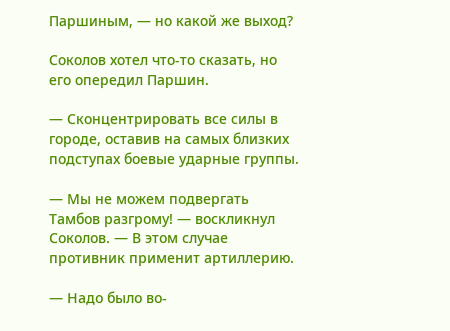Паршиным, — но какой же выход?

Соколов хотел что-то сказать, но его опередил Паршин.

— Сконцентрировать все силы в городе, оставив на самых близких подступах боевые ударные группы.

— Мы не можем подвергать Тамбов разгрому! — воскликнул Соколов. — В этом случае противник применит артиллерию.

— Надо было во-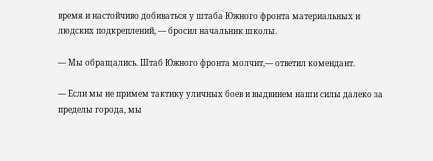время и настойчиво добиваться у штаба Южного фронта материальных и людских подкреплений, — бросил начальник школы.

— Мы обращались. Штаб Южного фронта молчит,— ответил комендант.

— Если мы не примем тактику уличных боев и выдвинем наши силы далеко за пределы города, мы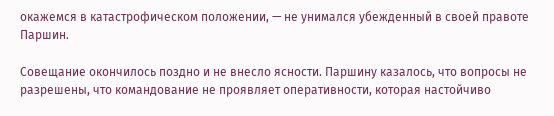окажемся в катастрофическом положении, — не унимался убежденный в своей правоте Паршин.

Совещание окончилось поздно и не внесло ясности. Паршину казалось, что вопросы не разрешены, что командование не проявляет оперативности, которая настойчиво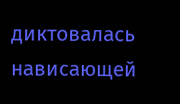диктовалась нависающей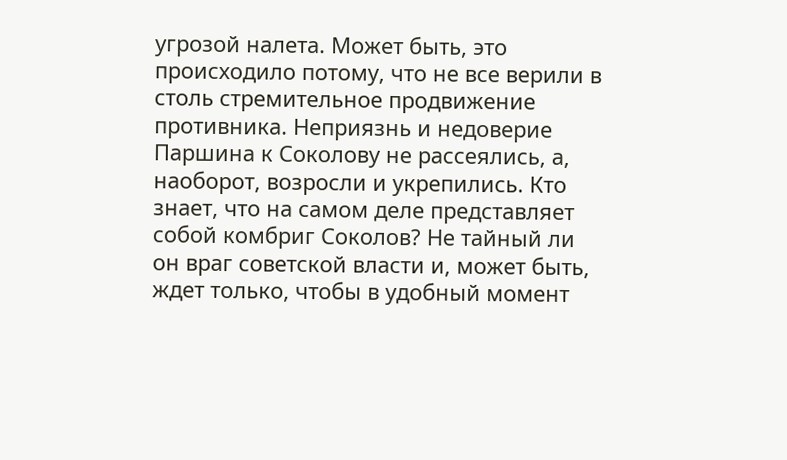угрозой налета. Может быть, это происходило потому, что не все верили в столь стремительное продвижение противника. Неприязнь и недоверие Паршина к Соколову не рассеялись, а, наоборот, возросли и укрепились. Кто знает, что на самом деле представляет собой комбриг Соколов? Не тайный ли он враг советской власти и, может быть, ждет только, чтобы в удобный момент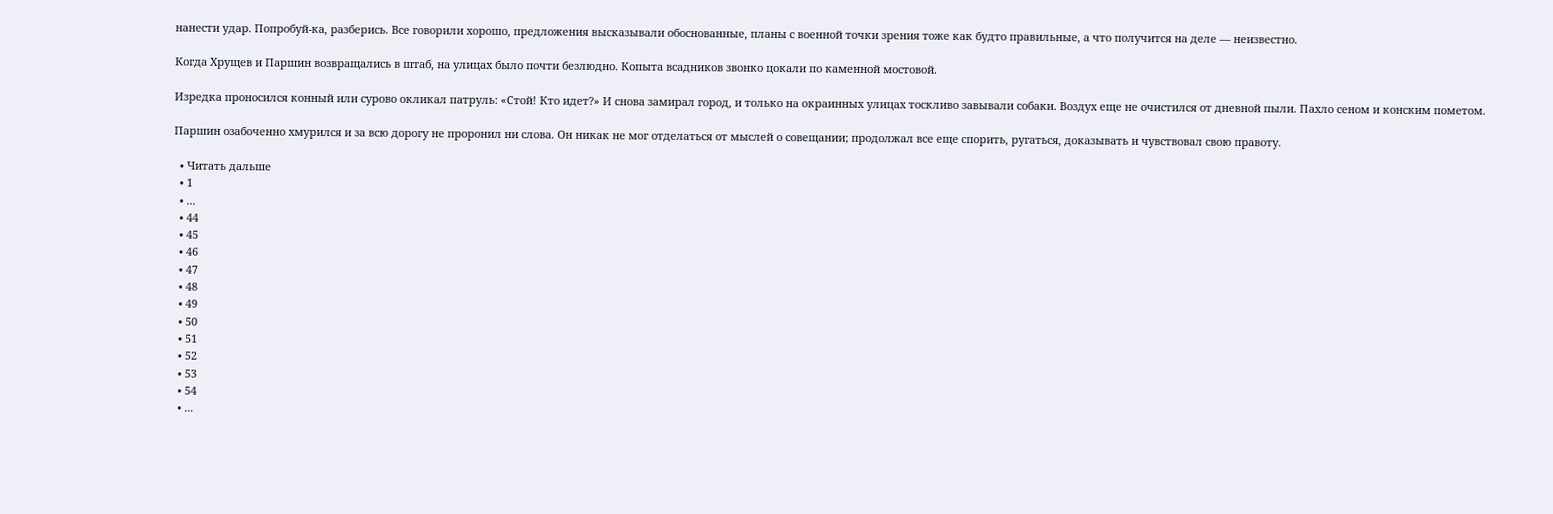нанести удар. Попробуй-ка, разберись. Все говорили хорошо, предложения высказывали обоснованные, планы с военной точки зрения тоже как будто правильные, а что получится на деле — неизвестно.

Когда Хрущев и Паршин возвращались в штаб, на улицах было почти безлюдно. Копыта всадников звонко цокали по каменной мостовой.

Изредка проносился конный или сурово окликал патруль: «Стой! Кто идет?» И снова замирал город, и только на окраинных улицах тоскливо завывали собаки. Воздух еще не очистился от дневной пыли. Пахло сеном и конским пометом.

Паршин озабоченно хмурился и за всю дорогу не проронил ни слова. Он никак не мог отделаться от мыслей о совещании; продолжал все еще спорить, ругаться, доказывать и чувствовал свою правоту.

  • Читать дальше
  • 1
  • ...
  • 44
  • 45
  • 46
  • 47
  • 48
  • 49
  • 50
  • 51
  • 52
  • 53
  • 54
  • ...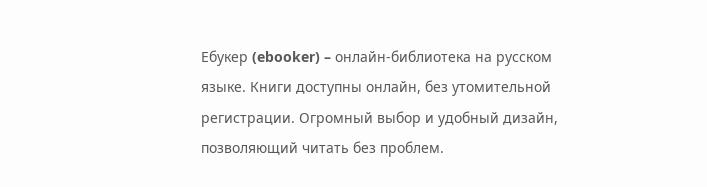Ебукер (ebooker) – онлайн-библиотека на русском языке. Книги доступны онлайн, без утомительной регистрации. Огромный выбор и удобный дизайн, позволяющий читать без проблем.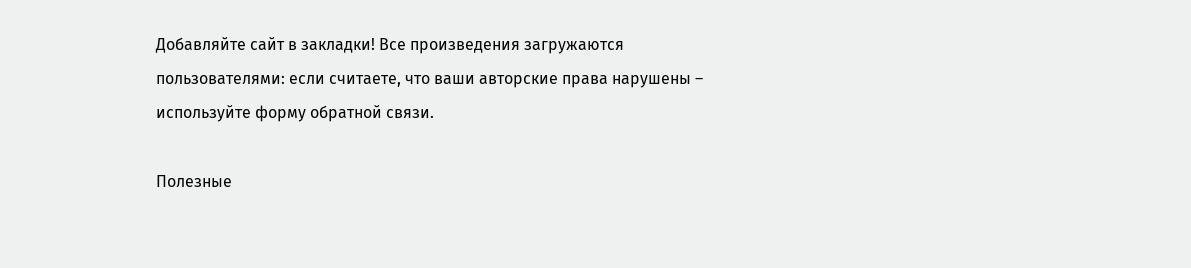Добавляйте сайт в закладки! Все произведения загружаются пользователями: если считаете, что ваши авторские права нарушены – используйте форму обратной связи.

Полезные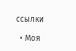ссылки

  • Моя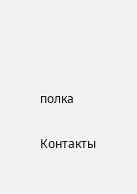полка

Контакты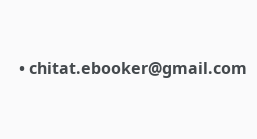• chitat.ebooker@gmail.com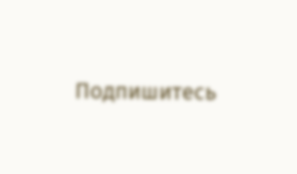Подпишитесь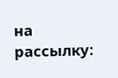на рассылку: